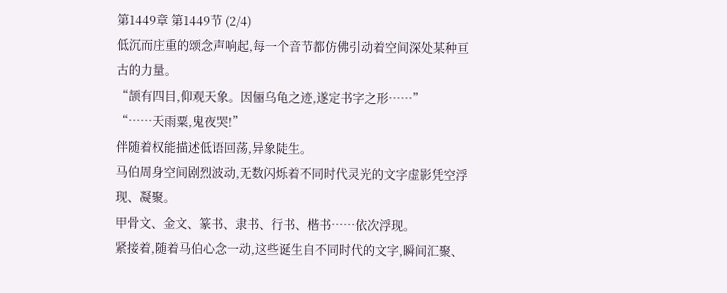第1449章 第1449节 (2/4)
低沉而庄重的颂念声响起,每一个音节都仿佛引动着空间深处某种亘古的力量。
“颉有四目,仰观天象。因俪乌龟之迹,遂定书字之形……”
“……天雨粟,鬼夜哭!”
伴随着权能描述低语回荡,异象陡生。
马伯周身空间剧烈波动,无数闪烁着不同时代灵光的文字虚影凭空浮现、凝聚。
甲骨文、金文、篆书、隶书、行书、楷书……依次浮现。
紧接着,随着马伯心念一动,这些诞生自不同时代的文字,瞬间汇聚、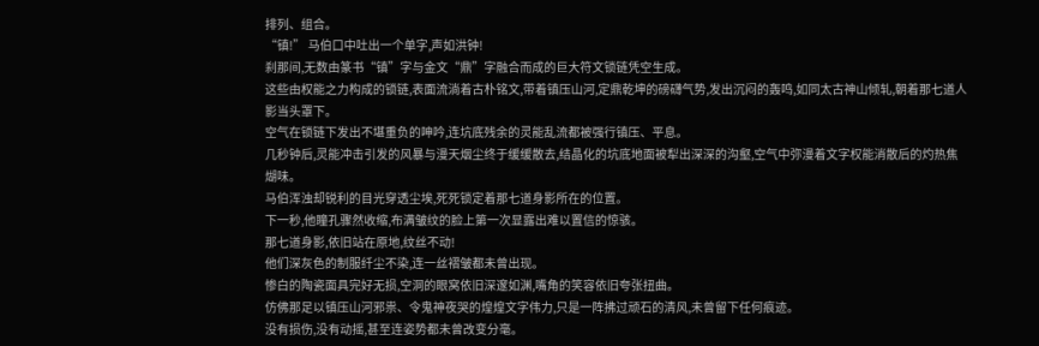排列、组合。
“镇!” 马伯口中吐出一个单字,声如洪钟!
刹那间,无数由篆书“镇”字与金文“鼎”字融合而成的巨大符文锁链凭空生成。
这些由权能之力构成的锁链,表面流淌着古朴铭文,带着镇压山河,定鼎乾坤的磅礴气势,发出沉闷的轰鸣,如同太古神山倾轧,朝着那七道人影当头罩下。
空气在锁链下发出不堪重负的呻吟,连坑底残余的灵能乱流都被强行镇压、平息。
几秒钟后,灵能冲击引发的风暴与漫天烟尘终于缓缓散去,结晶化的坑底地面被犁出深深的沟壑,空气中弥漫着文字权能消散后的灼热焦煳味。
马伯浑浊却锐利的目光穿透尘埃,死死锁定着那七道身影所在的位置。
下一秒,他瞳孔骤然收缩,布满皱纹的脸上第一次显露出难以置信的惊骇。
那七道身影,依旧站在原地,纹丝不动!
他们深灰色的制服纤尘不染,连一丝褶皱都未曾出现。
惨白的陶瓷面具完好无损,空洞的眼窝依旧深邃如渊,嘴角的笑容依旧夸张扭曲。
仿佛那足以镇压山河邪祟、令鬼神夜哭的煌煌文字伟力,只是一阵拂过顽石的清风,未曾留下任何痕迹。
没有损伤,没有动摇,甚至连姿势都未曾改变分毫。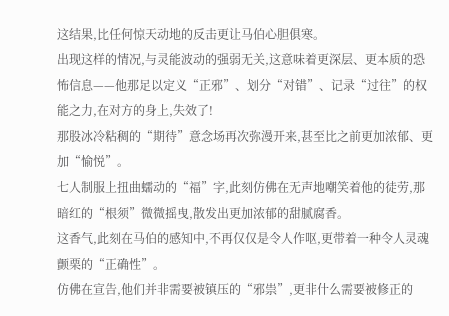这结果,比任何惊天动地的反击更让马伯心胆俱寒。
出现这样的情况,与灵能波动的强弱无关,这意味着更深层、更本质的恐怖信息——他那足以定义“正邪”、划分“对错”、记录“过往”的权能之力,在对方的身上,失效了!
那股冰冷粘稠的“期待”意念场再次弥漫开来,甚至比之前更加浓郁、更加“愉悦”。
七人制服上扭曲蠕动的“福”字,此刻仿佛在无声地嘲笑着他的徒劳,那暗红的“根须”微微摇曳,散发出更加浓郁的甜腻腐香。
这香气,此刻在马伯的感知中,不再仅仅是令人作呕,更带着一种令人灵魂颤栗的“正确性”。
仿佛在宣告,他们并非需要被镇压的“邪祟”,更非什么需要被修正的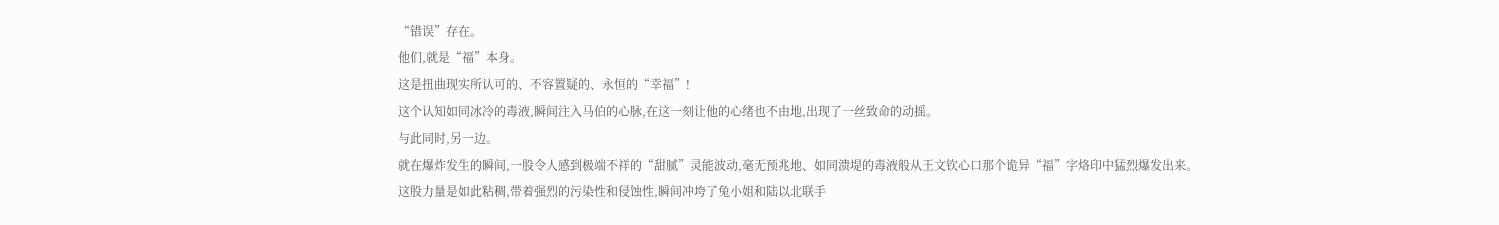“错误”存在。
他们,就是“福”本身。
这是扭曲现实所认可的、不容置疑的、永恒的“幸福”!
这个认知如同冰冷的毒液,瞬间注入马伯的心脉,在这一刻让他的心绪也不由地,出现了一丝致命的动摇。
与此同时,另一边。
就在爆炸发生的瞬间,一股令人感到极端不祥的“甜腻”灵能波动,毫无预兆地、如同溃堤的毒液般从王文钦心口那个诡异“福”字烙印中猛烈爆发出来。
这股力量是如此粘稠,带着强烈的污染性和侵蚀性,瞬间冲垮了兔小姐和陆以北联手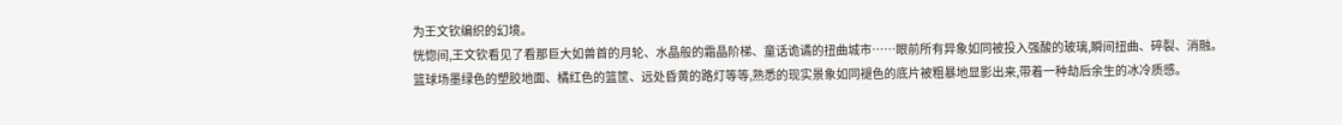为王文钦编织的幻境。
恍惚间,王文钦看见了看那巨大如兽首的月轮、水晶般的霜晶阶梯、童话诡谲的扭曲城市……眼前所有异象如同被投入强酸的玻璃,瞬间扭曲、碎裂、消融。
篮球场墨绿色的塑胶地面、橘红色的篮筐、远处昏黄的路灯等等,熟悉的现实景象如同褪色的底片被粗暴地显影出来,带着一种劫后余生的冰冷质感。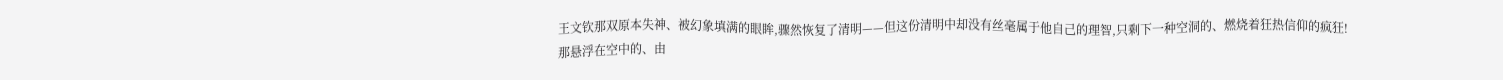王文钦那双原本失神、被幻象填满的眼眸,骤然恢复了清明——但这份清明中却没有丝毫属于他自己的理智,只剩下一种空洞的、燃烧着狂热信仰的疯狂!
那悬浮在空中的、由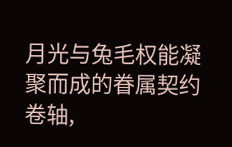月光与兔毛权能凝聚而成的眷属契约卷轴,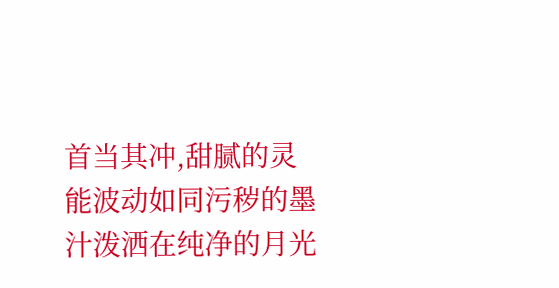首当其冲,甜腻的灵能波动如同污秽的墨汁泼洒在纯净的月光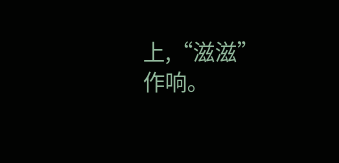上,“滋滋”作响。